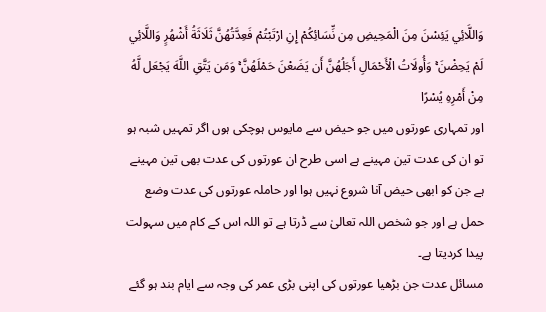وَاللَّائِي يَئِسْنَ مِنَ الْمَحِيضِ مِن نِّسَائِكُمْ إِنِ ارْتَبْتُمْ فَعِدَّتُهُنَّ ثَلَاثَةُ أَشْهُرٍ وَاللَّائِي لَمْ يَحِضْنَ ۚ وَأُولَاتُ الْأَحْمَالِ أَجَلُهُنَّ أَن يَضَعْنَ حَمْلَهُنَّ ۚ وَمَن يَتَّقِ اللَّهَ يَجْعَل لَّهُ مِنْ أَمْرِهِ يُسْرًا
اور تمہاری عورتوں میں جو حیض سے مایوس ہوچکی ہوں اگر تمہیں شبہ ہو تو ان کی عدت تین مہینے ہے اسی طرح ان عورتوں کی عدت بھی تین مہینے ہے جن کو ابھی حیض آنا شروع نہیں ہوا اور حاملہ عورتوں کی عدت وضع حمل ہے اور جو شخص اللہ تعالیٰ سے ڈرتا ہے تو اللہ اس کے کام میں سہولت پیدا کردیتا ہے۔
مسائل عدت جن بڑھیا عورتوں کی اپنی بڑی عمر کی وجہ سے ایام بند ہو گئے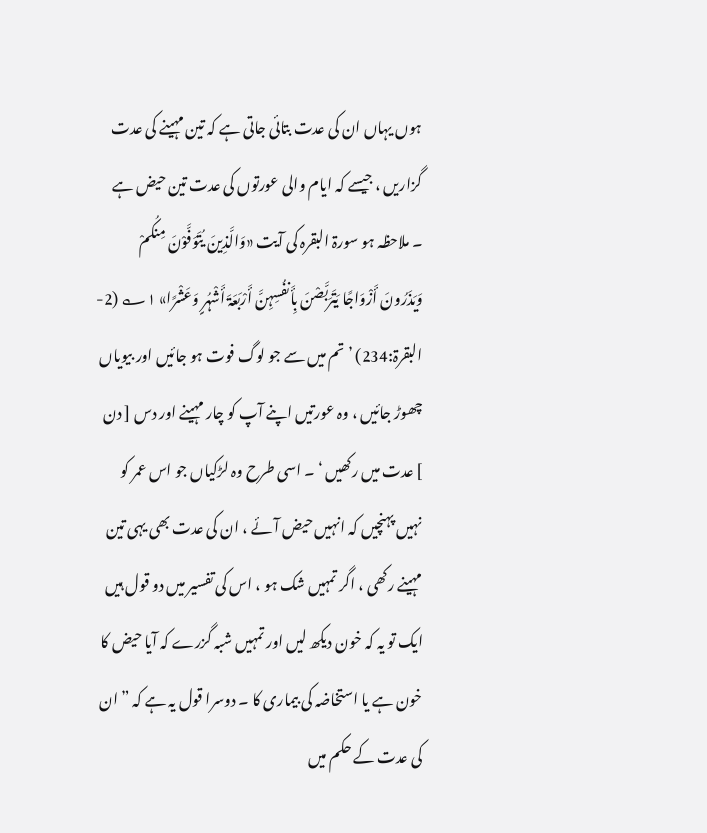ہوں یہاں ان کی عدت بتائی جاتی ہے کہ تین مہینے کی عدت گزاریں ، جیسے کہ ایام والی عورتوں کی عدت تین حیض ہے ۔ ملاحظہ ہو سورۃ البقرہ کی آیت «وَالَّذِینَ یُتَوَفَّوْنَ مِنکُمْ وَیَذَرُونَ أَزْوَاجًا یَتَرَبَّصْنَ بِأَنفُسِہِنَّ أَرْبَعَۃَ أَشْہُرٍ وَعَشْرًا» ۱؎ (2-البقرۃ:234) ’ تم میں سے جو لوگ فوت ہو جائیں اور بیویاں چھوڑ جائیں ، وہ عورتیں اپنے آپ کو چار مہینے اور دس [ دن ] عدت میں رکھیں ‘ ۔ اسی طرح وہ لڑکیاں جو اس عمر کو نہیں پہنچیں کہ انہیں حیض آئے ، ان کی عدت بھی یہی تین مہینے رکھی ، اگر تمہیں شک ہو ، اس کی تفسیر میں دو قول ہیں ایک تو یہ کہ خون دیکھ لیں اور تمہیں شبہ گزرے کہ آیا حیض کا خون ہے یا استخاضہ کی بیماری کا ۔ دوسرا قول یہ ہے کہ ” ان کی عدت کے حکم میں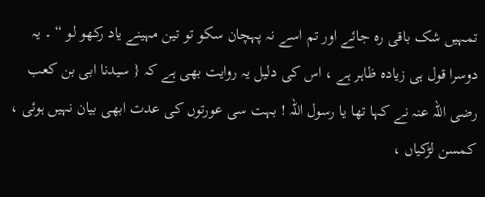تمہیں شک باقی رہ جائے اور تم اسے نہ پہچان سکو تو تین مہینے یاد رکھو لو “ ۔ یہ دوسرا قول ہی زیادہ ظاہر ہے ، اس کی دلیل یہ روایت بھی ہے کہ { سیدنا ابی بن کعب رضی اللہ عنہ نے کہا تھا یا رسول اللہ ! بہت سی عورتوں کی عدت ابھی بیان نہیں ہوئی ، کمسن لڑکیاں ،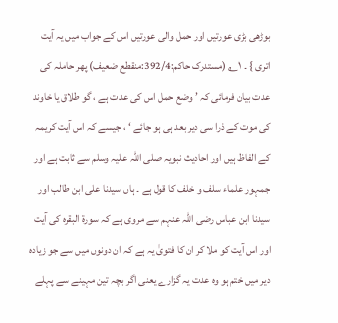بوڑھی بڑی عورتیں اور حمل والی عورتیں اس کے جواب میں یہ آیت اتری } ۔ ۱؎ (مستدرک حاکم:392/4:منقطع ضعیف) پھر حاملہ کی عدت بیان فرمائی کہ ’ وضع حمل اس کی عدت ہے ، گو طلاق یا خاوند کی موت کے ذرا سی دیر بعد ہی ہو جائے ‘ ، جیسے کہ اس آیت کریمہ کے الفاظ ہیں اور احادیث نبویہ صلی اللہ علیہ وسلم سے ثابت ہے اور جمہور علماء سلف و خلف کا قول ہے ۔ ہاں سیدنا علی ابن طالب اور سیدنا ابن عباس رضی اللہ عنہم سے مروی ہے کہ سورۃ البقرہ کی آیت اور اس آیت کو ملا کر ان کا فتویٰ یہ ہے کہ ان دونوں میں سے جو زیادہ دیر میں ختم ہو وہ عدت یہ گزارے یعنی اگر بچہ تین مہینے سے پہلے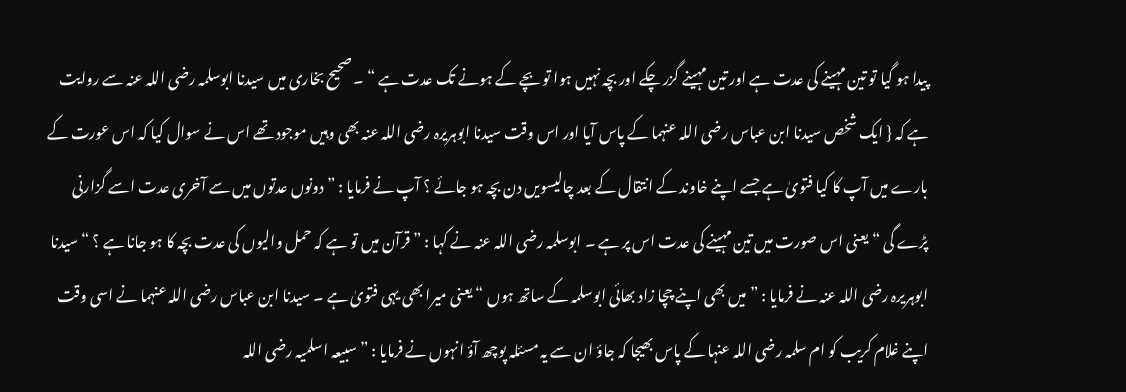پیدا ہو گیا تو تین مہینے کی عدت ہے اور تین مہینے گزر چکے اور بچہ نہیں ہوا تو بچے کے ہونے تک عدت ہے “ ۔ صحیح بخاری میں سیدنا ابوسلمہ رضی اللہ عنہ سے روایت ہے کہ { ایک شخص سیدنا ابن عباس رضی اللہ عنہما کے پاس آیا اور اس وقت سیدنا ابوہریرہ رضی اللہ عنہ بھی وہیں موجود تھے اس نے سوال کیا کہ اس عورت کے بارے میں آپ کا کیا فتویٰ ہے جسے اپنے خاوند کے انتقال کے بعد چالیسویں دن بچہ ہو جائے ؟ آپ نے فرمایا : ” دونوں عدتوں میں سے آخری عدت اسے گزارنی پڑے گی “ یعنی اس صورت میں تین مہینے کی عدت اس پر ہے ۔ ابوسلمہ رضی اللہ عنہ نے کہا : ” قرآن میں تو ہے کہ حمل والیوں کی عدت بچہ کا ہو جانا ہے ؟ “ سیدنا ابوہریرہ رضی اللہ عنہ نے فرمایا : ” میں بھی اپنے چچا زاد بھائی ابوسلمہ کے ساتھ ہوں “ یعنی میرا بھی یہی فتویٰ ہے ۔ سیدنا ابن عباس رضی اللہ عنہما نے اسی وقت اپنے غلام کریب کو ام سلمہ رضی اللہ عنہا کے پاس بھیجا کہ جاؤ ان سے یہ مسئلہ پوچھ آؤ انہوں نے فرمایا : ” سبیعہ اسلمیہ رضی اللہ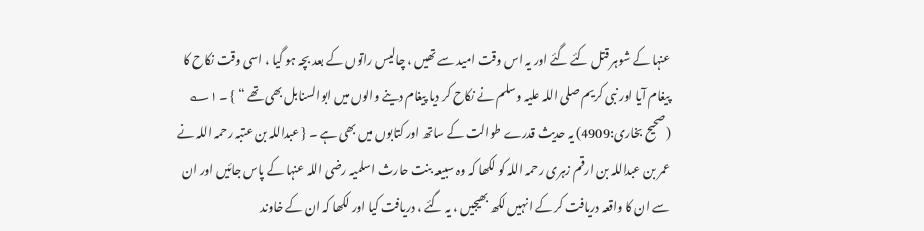عنہا کے شوہر قتل کئے گئے اور یہ اس وقت امید سے تھیں ، چالیس راتوں کے بعد بچہ ہو گیا ، اسی وقت نکاح کا پیغام آیا اور نبی کریم صلی اللہ علیہ وسلم نے نکاح کر دیا پیغام دینے والوں میں ابوالسنابل بھی تھے “ } ۔ ۱؎ (صحیح بخاری:4909) یہ حدیث قدرے طوالت کے ساتھ اور کتابوں میں بھی ہے ۔ { عبداللہ بن عتبہ رحمہ اللہ نے عمر بن عبداللہ بن ارقم زہری رحمہ اللہ کو لکھا کہ وہ سبیعہ بنت حارث اسلمیہ رضی اللہ عنہا کے پاس جائیں اور ان سے ان کا واقعہ دریافت کر کے انہیں لکھ بھیجیں ، یہ گئے ، دریافت کیا اور لکھا کہ ان کے خاوند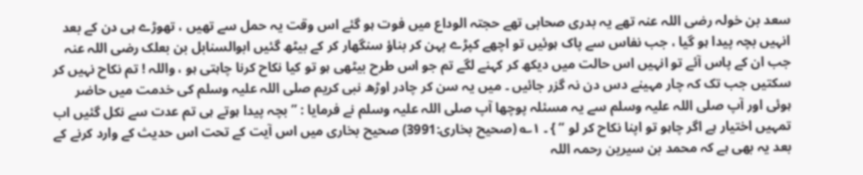سعد بن خولہ رضی اللہ عنہ تھے یہ بدری صحابی تھے حجتہ الوداع میں فوت ہو گئے اس وقت یہ حمل سے تھیں ، تھوڑے ہی دن کے بعد انہیں بچہ پیدا ہو گیا ، جب نفاس سے پاک ہوئیں تو اچھے کپڑے پہن کر بناؤ سنگھار کر کے بیٹھ گئیں ابوالسنابل بن بعلک رضی اللہ عنہ جب ان کے پاس آئے تو انہیں اس حالت میں دیکھ کر کہنے لگے تم جو اس طرح بیٹھی ہو تو کیا نکاح کرنا چاہتی ہو ، واللہ ! تم نکاح نہیں کر سکتیں جب تک کہ چار مہینے دس دن نہ گزر جائیں ۔ میں یہ سن کر چادر اوڑھ نبی کریم صلی اللہ علیہ وسلم کی خدمت میں حاضر ہوئی اور آپ صلی اللہ علیہ وسلم سے یہ مسئلہ پوچھا آپ صلی اللہ علیہ وسلم نے فرمایا : ” بچہ پیدا ہوتے ہی تم عدت سے نکل گئیں اب تمہیں اختیار ہے اگر چاہو تو اپنا نکاح کر لو “ } ۔ ۱؎ (صحیح بخاری:3991) صحیح بخاری میں اس آیت کے تحت اس حدیث کے وارد کرنے کے بعد یہ بھی ہے کہ محمد بن سیرین رحمہ اللہ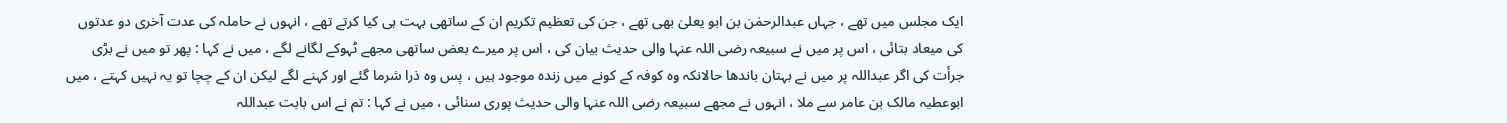ایک مجلس میں تھے ، جہاں عبدالرحمٰن بن ابو یعلیٰ بھی تھے ، جن کی تعظیم تکریم ان کے ساتھی بہت ہی کیا کرتے تھے ، انہوں نے حاملہ کی عدت آخری دو عدتوں کی میعاد بتائی ، اس پر میں نے سبیعہ رضی اللہ عنہا والی حدیث بیان کی ، اس پر میرے بعض ساتھی مجھے ٹہوکے لگانے لگے ، میں نے کہا : پھر تو میں نے بڑی جرأت کی اگر عبداللہ پر میں نے بہتان باندھا حالانکہ وہ کوفہ کے کونے میں زندہ موجود ہیں ، پس وہ ذرا شرما گئے اور کہنے لگے لیکن ان کے چچا تو یہ نہیں کہتے ، میں ابوعطیہ مالک بن عامر سے ملا ، انہوں نے مجھے سبیعہ رضی اللہ عنہا والی حدیث پوری سنائی ، میں نے کہا : تم نے اس بابت عبداللہ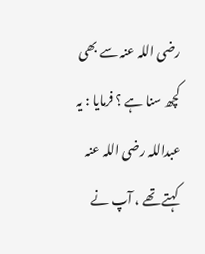رضی اللہ عنہ سے بھی کچھ سنا ہے ؟ فرمایا : یہ عبداللہ رضی اللہ عنہ کہتے تھے ، آپ نے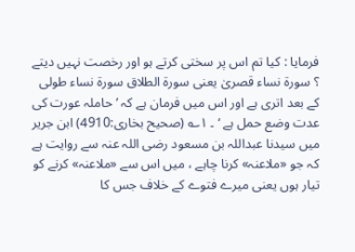فرمایا : کیا تم اس پر سختی کرتے ہو اور رخصت نہیں دیتے ؟ سورۃ نساء قصریٰ یعنی سورۃ الطلاق سورۃ نساء طولی کے بعد اتری ہے اور اس میں فرمان ہے کہ ’ حاملہ عورت کی عدت وضع حمل ہے ‘ ۔ ۱؎ (صحیح بخاری:4910) ابن جریر میں سیدنا عبداللہ بن مسعود رضی اللہ عنہ سے روایت ہے کہ جو «ملاعنہ» کرنا چاہے ، میں اس سے «ملاعنہ» کرنے کو تیار ہوں یعنی میرے فتوے کے خلاف جس کا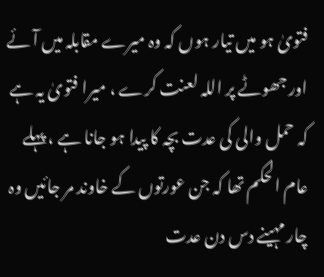فتویٰ ہو میں تیار ہوں کہ وہ میرے مقابلہ میں آئے اور جھوٹے پر اللہ لعنت کرے ، میرا فتویٰ یہ ہے کہ حمل والی کی عدت بچہ کا پیدا ہو جانا ہے ، پہلے عام الحکم تھا کہ جن عورتوں کے خاوند مر جائیں وہ چار مہینے دس دن عدت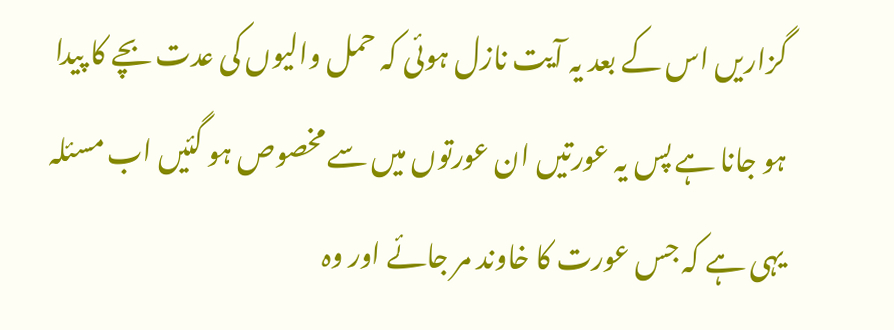گزاریں اس کے بعد یہ آیت نازل ہوئی کہ حمل والیوں کی عدت بچے کا پیدا ہو جانا ہے پس یہ عورتیں ان عورتوں میں سے مخصوص ہو گئیں اب مسئلہ یہی ہے کہ جس عورت کا خاوند مر جائے اور وہ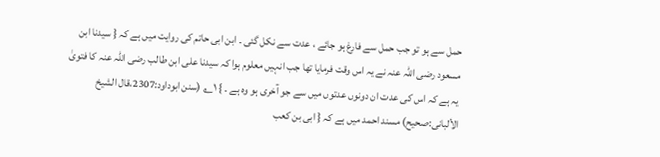حمل سے ہو تو جب حمل سے فارغ ہو جائے ، عدت سے نکل گئی ۔ ابن ابی حاتم کی روایت میں ہے کہ { سیدنا ابن مسعود رضی اللہ عنہ نے یہ اس وقت فرمایا تھا جب انہیں معلوم ہوا کہ سیدنا علی ابن طالب رضی اللہ عنہ کا فتویٰ یہ ہے کہ اس کی عدت ان دونوں عدتوں میں سے جو آخری ہو وہ ہے ۔ } ۱؎ (سنن ابوداود:2307،قال الشیخ الألبانی:صحیح) مسند احمد میں ہے کہ { ابی بن کعب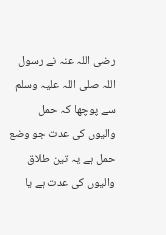رضی اللہ عنہ نے رسول اللہ صلی اللہ علیہ وسلم سے پوچھا کہ حمل والیوں کی عدت جو وضع حمل ہے یہ تین طلاق والیوں کی عدت ہے یا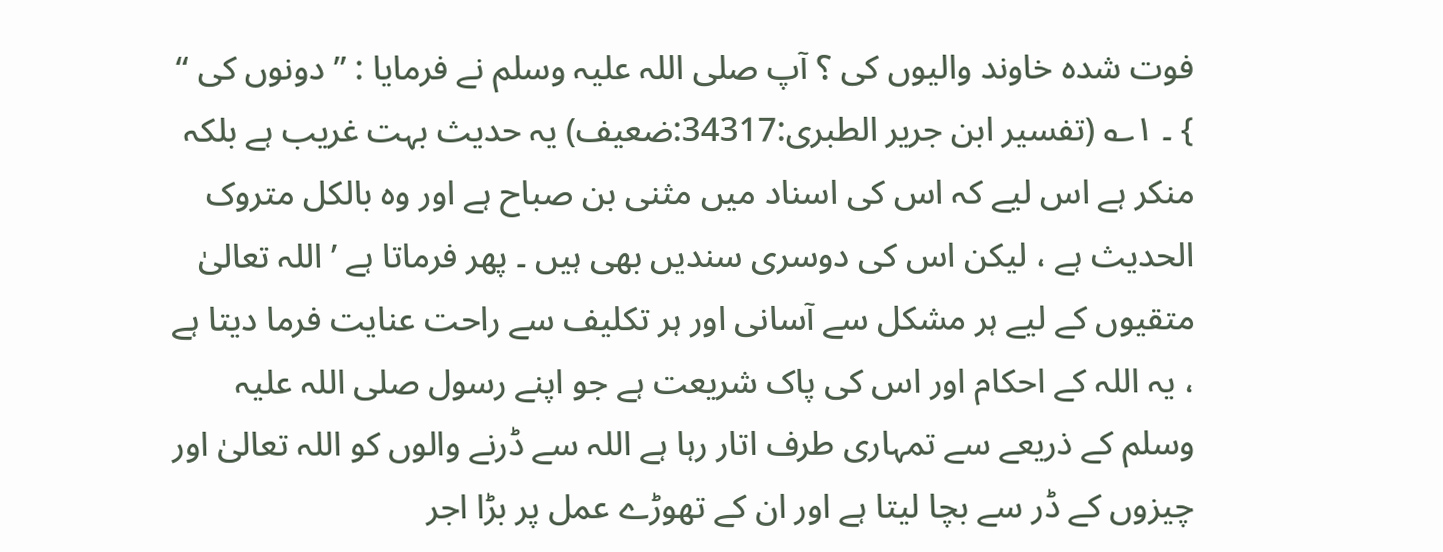فوت شدہ خاوند والیوں کی ؟ آپ صلی اللہ علیہ وسلم نے فرمایا : ” دونوں کی “ } ۔ ۱؎ (تفسیر ابن جریر الطبری:34317:ضعیف) یہ حدیث بہت غریب ہے بلکہ منکر ہے اس لیے کہ اس کی اسناد میں مثنی بن صباح ہے اور وہ بالکل متروک الحدیث ہے ، لیکن اس کی دوسری سندیں بھی ہیں ۔ پھر فرماتا ہے ’ اللہ تعالیٰ متقیوں کے لیے ہر مشکل سے آسانی اور ہر تکلیف سے راحت عنایت فرما دیتا ہے ، یہ اللہ کے احکام اور اس کی پاک شریعت ہے جو اپنے رسول صلی اللہ علیہ وسلم کے ذریعے سے تمہاری طرف اتار رہا ہے اللہ سے ڈرنے والوں کو اللہ تعالیٰ اور چیزوں کے ڈر سے بچا لیتا ہے اور ان کے تھوڑے عمل پر بڑا اجر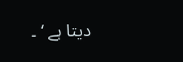دیتا ہے ‘ ۔